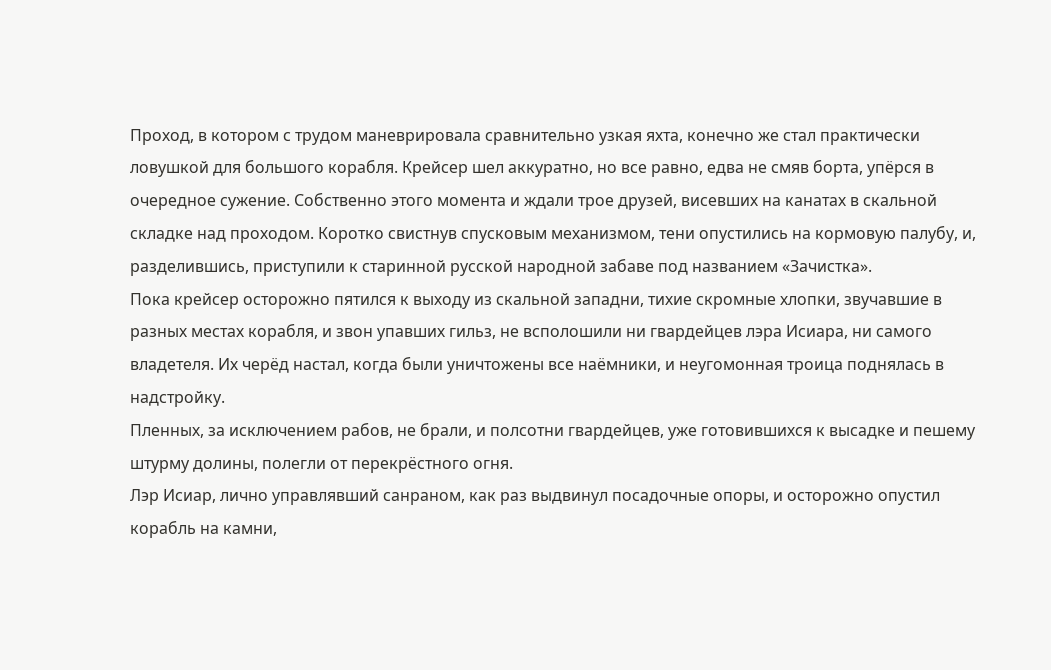Проход, в котором с трудом маневрировала сравнительно узкая яхта, конечно же стал практически ловушкой для большого корабля. Крейсер шел аккуратно, но все равно, едва не смяв борта, упёрся в очередное сужение. Собственно этого момента и ждали трое друзей, висевших на канатах в скальной складке над проходом. Коротко свистнув спусковым механизмом, тени опустились на кормовую палубу, и, разделившись, приступили к старинной русской народной забаве под названием «Зачистка».
Пока крейсер осторожно пятился к выходу из скальной западни, тихие скромные хлопки, звучавшие в разных местах корабля, и звон упавших гильз, не всполошили ни гвардейцев лэра Исиара, ни самого владетеля. Их черёд настал, когда были уничтожены все наёмники, и неугомонная троица поднялась в надстройку.
Пленных, за исключением рабов, не брали, и полсотни гвардейцев, уже готовившихся к высадке и пешему штурму долины, полегли от перекрёстного огня.
Лэр Исиар, лично управлявший санраном, как раз выдвинул посадочные опоры, и осторожно опустил корабль на камни,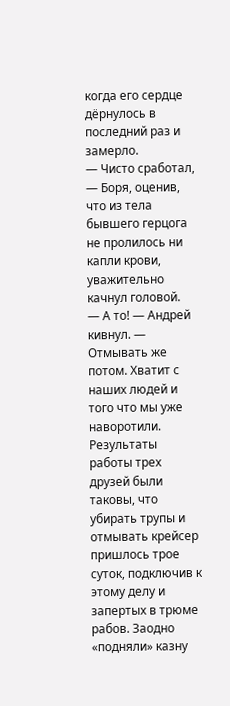когда его сердце дёрнулось в последний раз и замерло.
— Чисто сработал, — Боря, оценив, что из тела бывшего герцога не пролилось ни капли крови, уважительно качнул головой.
— А то! — Андрей кивнул. — Отмывать же потом. Хватит с наших людей и того что мы уже наворотили.
Результаты работы трех друзей были таковы, что убирать трупы и отмывать крейсер пришлось трое суток, подключив к этому делу и запертых в трюме рабов. Заодно «подняли» казну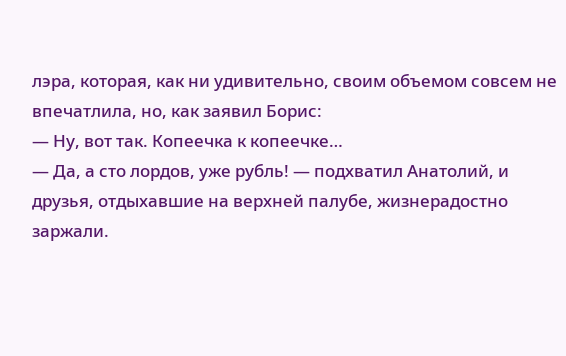лэра, которая, как ни удивительно, своим объемом совсем не впечатлила, но, как заявил Борис:
— Ну, вот так. Копеечка к копеечке…
— Да, а сто лордов, уже рубль! — подхватил Анатолий, и друзья, отдыхавшие на верхней палубе, жизнерадостно заржали.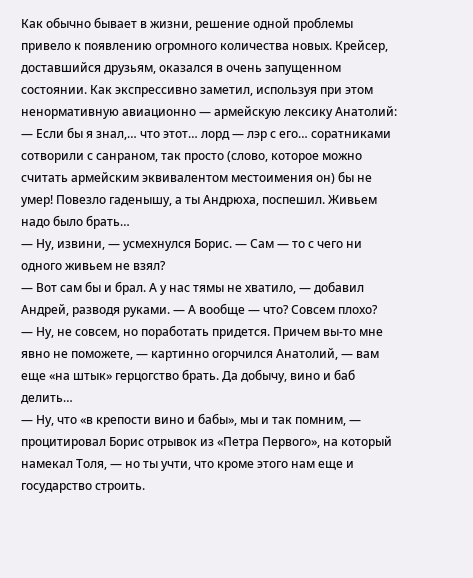Как обычно бывает в жизни, решение одной проблемы привело к появлению огромного количества новых. Крейсер, доставшийся друзьям, оказался в очень запущенном состоянии. Как экспрессивно заметил, используя при этом ненормативную авиационно — армейскую лексику Анатолий:
— Если бы я знал,… что этот… лорд — лэр с его… соратниками сотворили с санраном, так просто (слово, которое можно считать армейским эквивалентом местоимения он) бы не умер! Повезло гаденышу, а ты Андрюха, поспешил. Живьем надо было брать…
— Ну, извини, — усмехнулся Борис. — Сам — то с чего ни одного живьем не взял?
— Вот сам бы и брал. А у нас тямы не хватило, — добавил Андрей, разводя руками. — А вообще — что? Совсем плохо?
— Ну, не совсем, но поработать придется. Причем вы-то мне явно не поможете, — картинно огорчился Анатолий, — вам еще «на штык» герцогство брать. Да добычу, вино и баб делить…
— Ну, что «в крепости вино и бабы», мы и так помним, — процитировал Борис отрывок из «Петра Первого», на который намекал Толя, — но ты учти, что кроме этого нам еще и государство строить.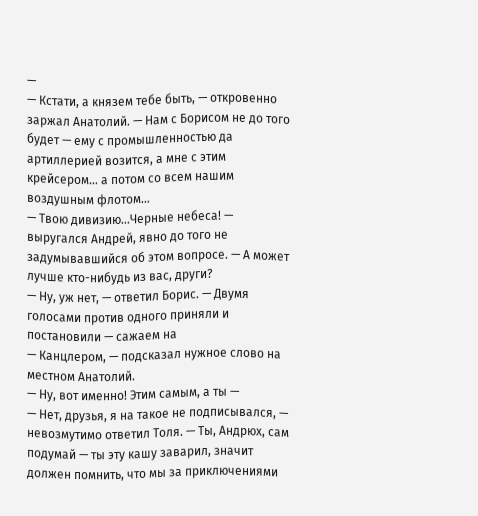—
— Кстати, а князем тебе быть, — откровенно заржал Анатолий. — Нам с Борисом не до того будет — ему с промышленностью да артиллерией возится, а мне с этим крейсером… а потом со всем нашим воздушным флотом…
— Твою дивизию…Черные небеса! — выругался Андрей, явно до того не задумывавшийся об этом вопросе. — А может лучше кто-нибудь из вас, други?
— Ну, уж нет, — ответил Борис. — Двумя голосами против одного приняли и постановили — сажаем на
— Канцлером, — подсказал нужное слово на местном Анатолий.
— Ну, вот именно! Этим самым, а ты —
— Нет, друзья, я на такое не подписывался, — невозмутимо ответил Толя. — Ты, Андрюх, сам подумай — ты эту кашу заварил, значит должен помнить, что мы за приключениями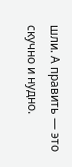шли. А править — это скучно и нудно.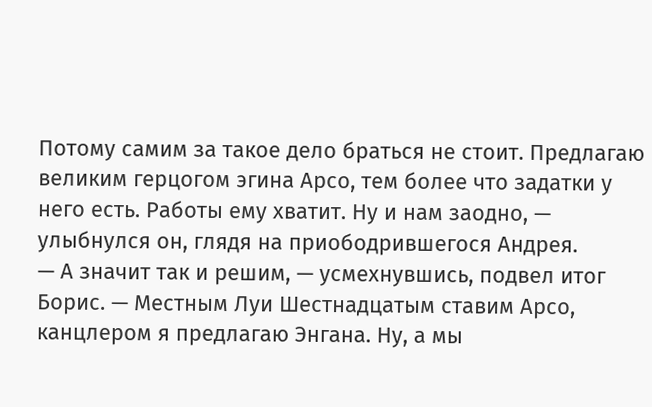Потому самим за такое дело браться не стоит. Предлагаю великим герцогом эгина Арсо, тем более что задатки у него есть. Работы ему хватит. Ну и нам заодно, — улыбнулся он, глядя на приободрившегося Андрея.
— А значит так и решим, — усмехнувшись, подвел итог Борис. — Местным Луи Шестнадцатым ставим Арсо, канцлером я предлагаю Энгана. Ну, а мы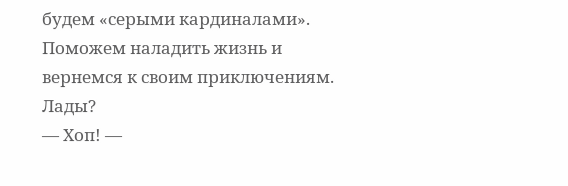будем «серыми кардиналами». Поможем наладить жизнь и вернемся к своим приключениям. Лады?
— Хоп! —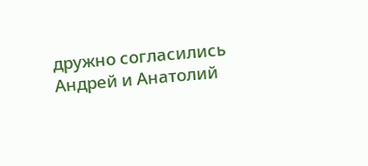дружно согласились Андрей и Анатолий